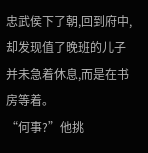忠武侯下了朝,回到府中,却发现值了晚班的儿子并未急着休息,而是在书房等着。
“何事?”他挑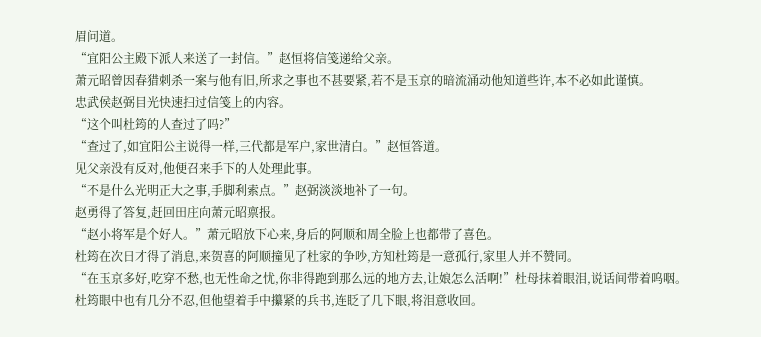眉问道。
“宜阳公主殿下派人来送了一封信。”赵恒将信笺递给父亲。
萧元昭曾因春猎刺杀一案与他有旧,所求之事也不甚要紧,若不是玉京的暗流涌动他知道些许,本不必如此谨慎。
忠武侯赵弼目光快速扫过信笺上的内容。
“这个叫杜筠的人查过了吗?”
“查过了,如宜阳公主说得一样,三代都是军户,家世清白。”赵恒答道。
见父亲没有反对,他便召来手下的人处理此事。
“不是什么光明正大之事,手脚利索点。”赵弼淡淡地补了一句。
赵勇得了答复,赶回田庄向萧元昭禀报。
“赵小将军是个好人。”萧元昭放下心来,身后的阿顺和周全脸上也都带了喜色。
杜筠在次日才得了消息,来贺喜的阿顺撞见了杜家的争吵,方知杜筠是一意孤行,家里人并不赞同。
“在玉京多好,吃穿不愁,也无性命之忧,你非得跑到那么远的地方去,让娘怎么活啊!”杜母抹着眼泪,说话间带着呜咽。
杜筠眼中也有几分不忍,但他望着手中攥紧的兵书,连眨了几下眼,将泪意收回。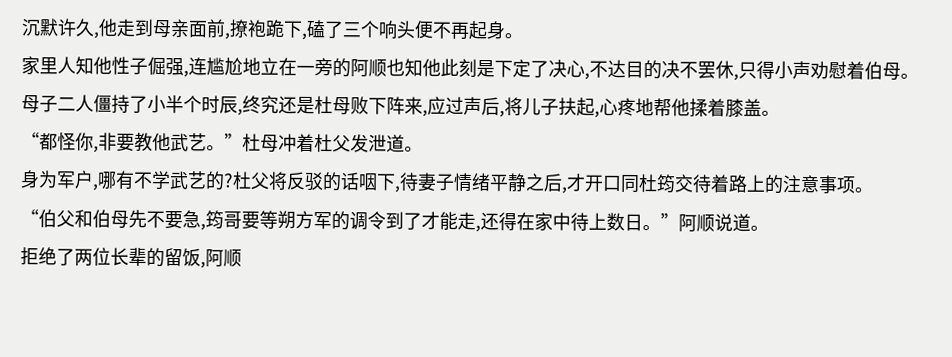沉默许久,他走到母亲面前,撩袍跪下,磕了三个响头便不再起身。
家里人知他性子倔强,连尴尬地立在一旁的阿顺也知他此刻是下定了决心,不达目的决不罢休,只得小声劝慰着伯母。
母子二人僵持了小半个时辰,终究还是杜母败下阵来,应过声后,将儿子扶起,心疼地帮他揉着膝盖。
“都怪你,非要教他武艺。”杜母冲着杜父发泄道。
身为军户,哪有不学武艺的?杜父将反驳的话咽下,待妻子情绪平静之后,才开口同杜筠交待着路上的注意事项。
“伯父和伯母先不要急,筠哥要等朔方军的调令到了才能走,还得在家中待上数日。”阿顺说道。
拒绝了两位长辈的留饭,阿顺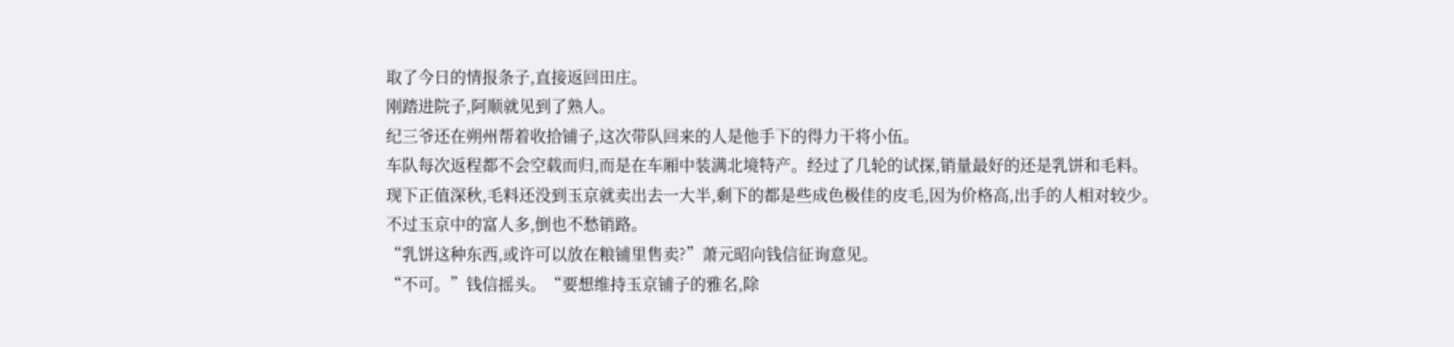取了今日的情报条子,直接返回田庄。
刚踏进院子,阿顺就见到了熟人。
纪三爷还在朔州帮着收拾铺子,这次带队回来的人是他手下的得力干将小伍。
车队每次返程都不会空载而归,而是在车厢中装满北境特产。经过了几轮的试探,销量最好的还是乳饼和毛料。
现下正值深秋,毛料还没到玉京就卖出去一大半,剩下的都是些成色极佳的皮毛,因为价格高,出手的人相对较少。
不过玉京中的富人多,倒也不愁销路。
“乳饼这种东西,或许可以放在粮铺里售卖?”萧元昭向钱信征询意见。
“不可。”钱信摇头。“要想维持玉京铺子的雅名,除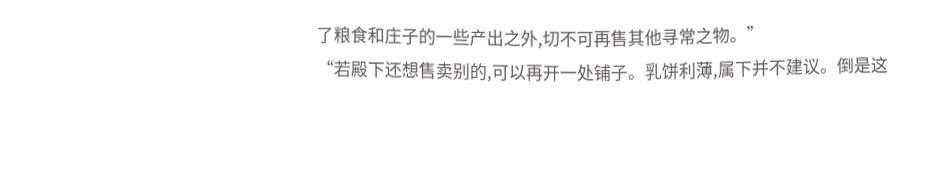了粮食和庄子的一些产出之外,切不可再售其他寻常之物。”
“若殿下还想售卖别的,可以再开一处铺子。乳饼利薄,属下并不建议。倒是这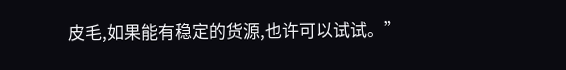皮毛,如果能有稳定的货源,也许可以试试。”